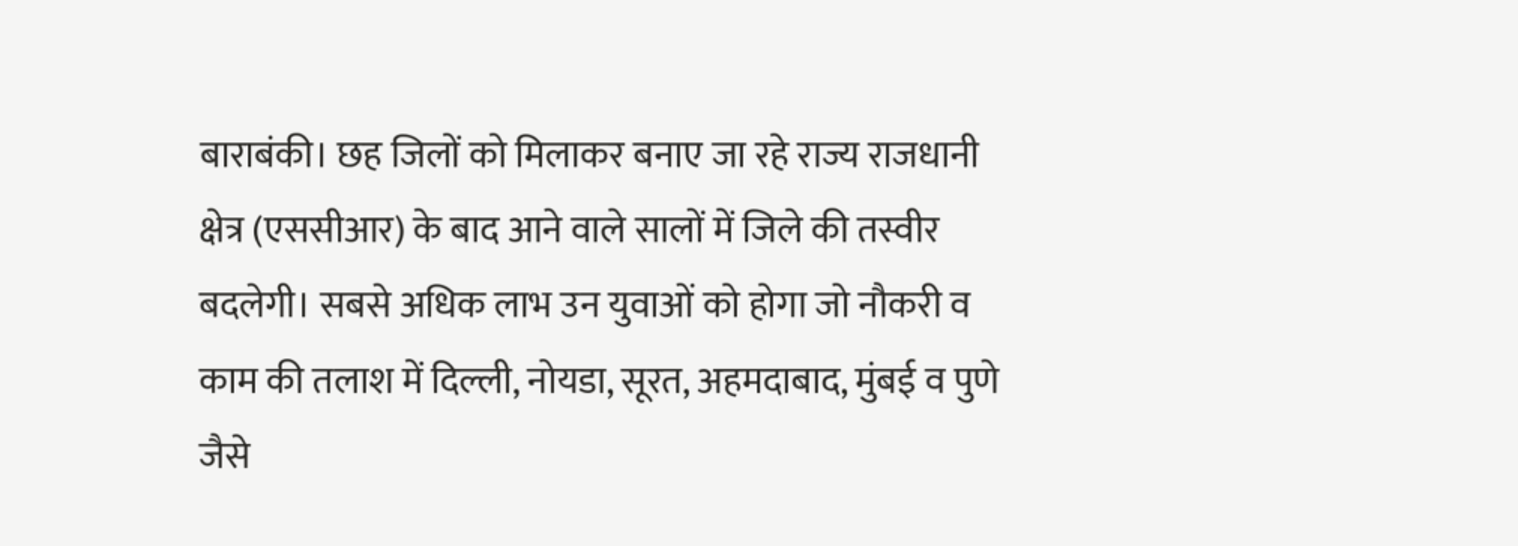बाराबंकी। छह जिलों को मिलाकर बनाए जा रहे राज्य राजधानी क्षेत्र (एससीआर) के बाद आने वाले सालों में जिले की तस्वीर बदलेगी। सबसे अधिक लाभ उन युवाओं को होगा जो नौकरी व काम की तलाश में दिल्ली, नोयडा, सूरत, अहमदाबाद, मुंबई व पुणे जैसे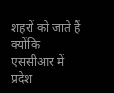शहरों को जाते हैं क्योंकि एससीआर में प्रदेश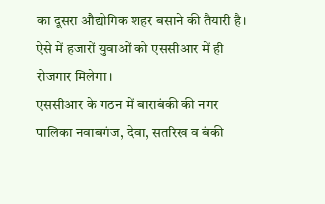का दूसरा औद्योगिक शहर बसाने की तैयारी है। ऐसे में हजारों युवाओं को एससीआर में ही रोजगार मिलेगा।
एससीआर के गठन में बाराबंकी की नगर पालिका नवाबगंज, देवा, सतरिख व बंकी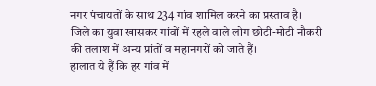नगर पंचायतों के साथ 234 गांव शामिल करने का प्रस्ताव है। जिले का युवा खासकर गांवों में रहले वाले लोग छोटी-मोटी नौकरी की तलाश में अन्य प्रांतों व महानगरों को जाते हैं।
हालात ये हैं कि हर गांव में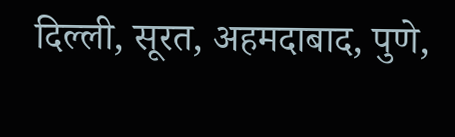दिल्ली, सूरत, अहमदाबाद, पुणे,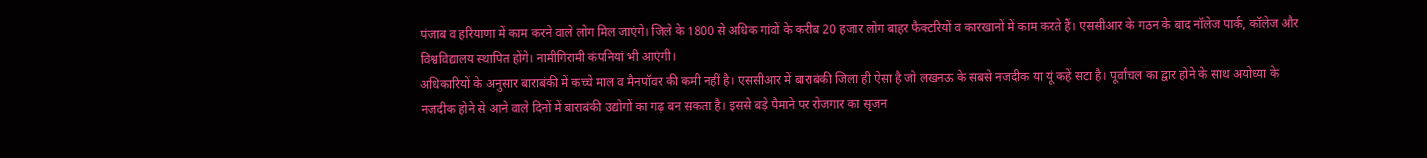पंजाब व हरियाणा में काम करने वाले लोग मिल जाएंगे। जिले के 1800 से अधिक गांवों के करीब 20 हजार लोग बाहर फैक्टरियों व कारखानों में काम करते हैं। एससीआर के गठन के बाद नॉलेज पार्क, कॉलेज और विश्वविद्यालय स्थापित होंगे। नामीगिरामी कंपनियां भी आएंगी।
अधिकारियों के अनुसार बाराबंकी में कच्चे माल व मैनपॉवर की कमी नहीं है। एससीआर में बाराबंकी जिला ही ऐसा है जो लखनऊ के सबसे नजदीक या यूं कहें सटा है। पूर्वांचल का द्वार होने के साथ अयोध्या के नजदीक होने से आने वाले दिनों में बाराबंकी उद्योगों का गढ़ बन सकता है। इससे बड़े पैमाने पर रोजगार का सृजन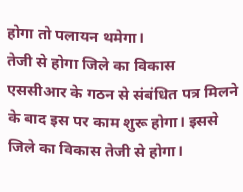होगा तो पलायन थमेगा।
तेजी से होगा जिले का विकास
एससीआर के गठन से संबंधित पत्र मिलने के बाद इस पर काम शुरू होगा। इससे जिले का विकास तेजी से होगा।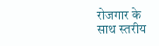रोजगार के साथ स्तरीय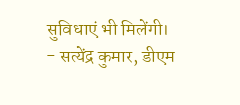सुविधाएं भी मिलेंगी।
- सत्येंद्र कुमार, डीएम